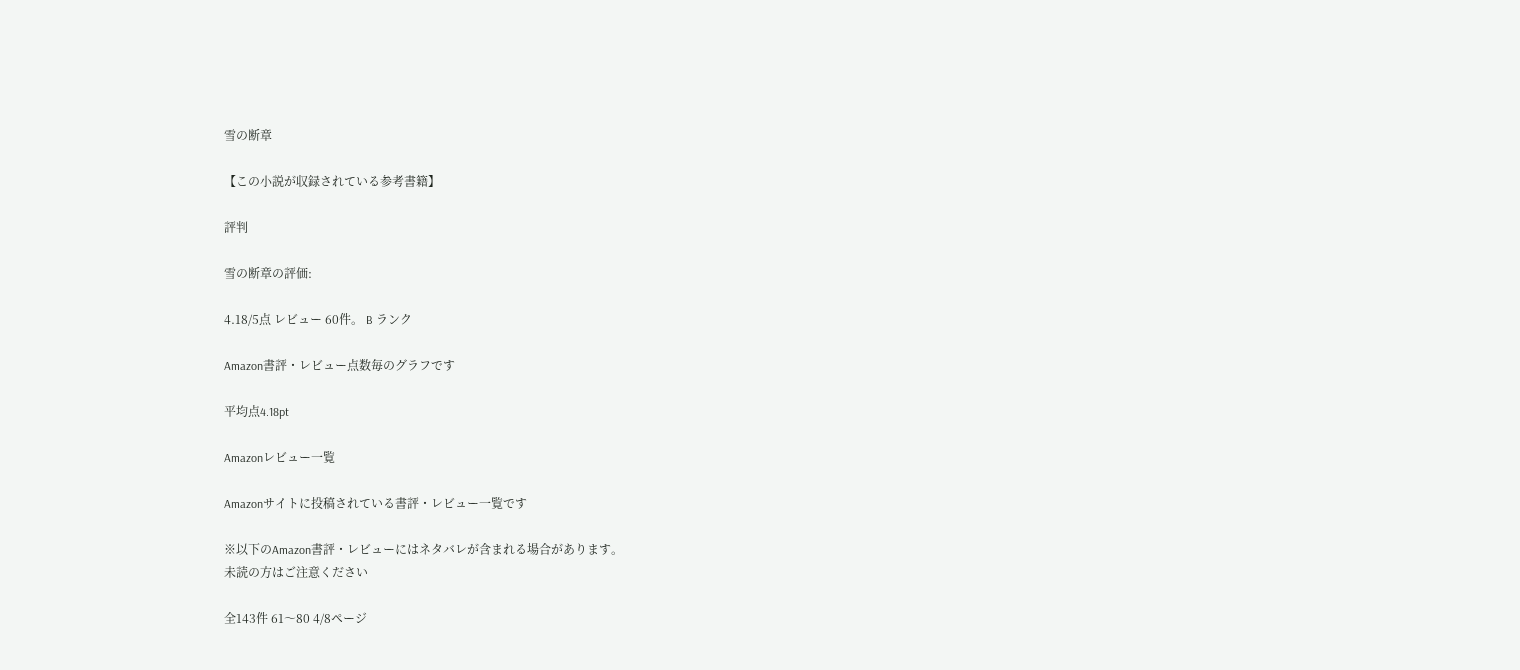雪の断章

【この小説が収録されている参考書籍】

評判

雪の断章の評価:

4.18/5点 レビュー 60件。 B ランク

Amazon書評・レビュー点数毎のグラフです

平均点4.18pt

Amazonレビュー一覧

Amazonサイトに投稿されている書評・レビュー一覧です

※以下のAmazon書評・レビューにはネタバレが含まれる場合があります。
未読の方はご注意ください

全143件 61〜80 4/8ページ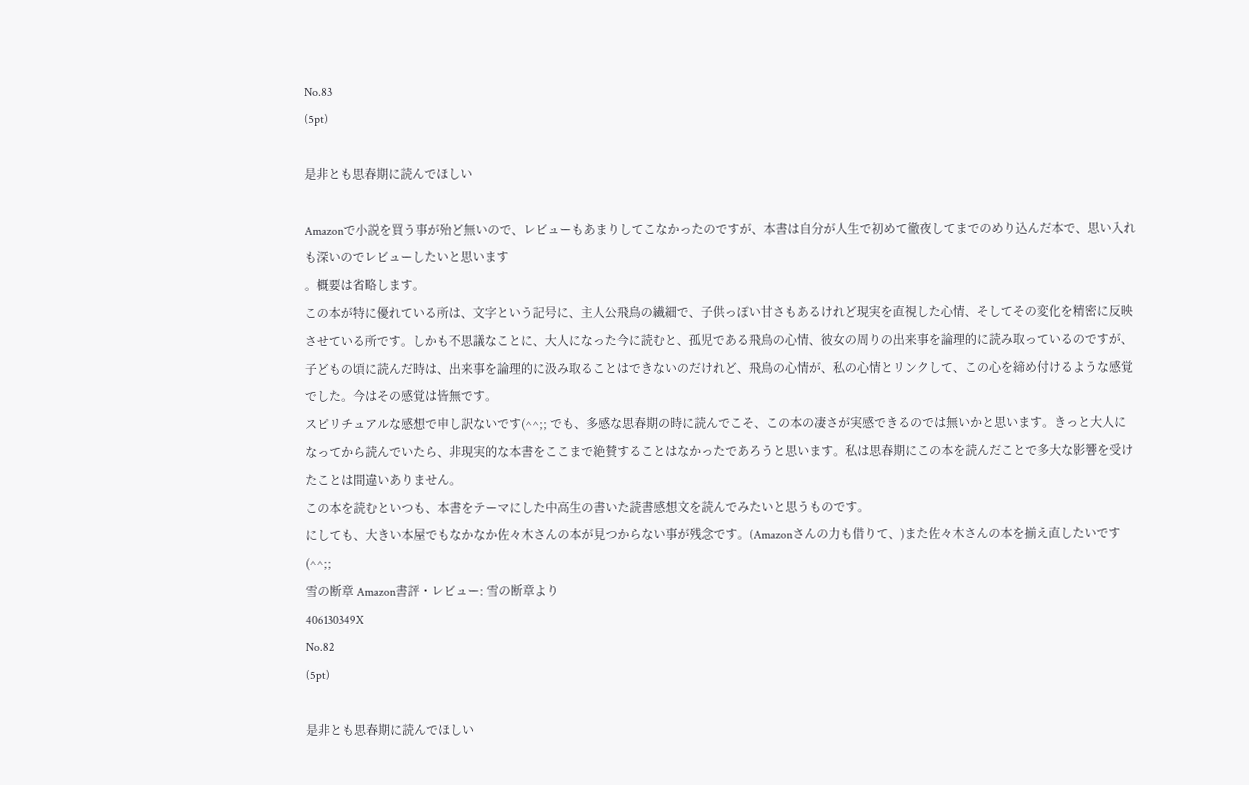No.83
(5pt)

是非とも思春期に読んでほしい

Amazonで小説を買う事が殆ど無いので、レビューもあまりしてこなかったのですが、本書は自分が人生で初めて徹夜してまでのめり込んだ本で、思い入れも深いのでレビューしたいと思います
。概要は省略します。
この本が特に優れている所は、文字という記号に、主人公飛鳥の繊細で、子供っぽい甘さもあるけれど現実を直視した心情、そしてその変化を精密に反映させている所です。しかも不思議なことに、大人になった今に読むと、孤児である飛鳥の心情、彼女の周りの出来事を論理的に読み取っているのですが、子どもの頃に読んだ時は、出来事を論理的に汲み取ることはできないのだけれど、飛鳥の心情が、私の心情とリンクして、この心を締め付けるような感覚でした。今はその感覚は皆無です。
スピリチュアルな感想で申し訳ないです(^^;; でも、多感な思春期の時に読んでこそ、この本の凄さが実感できるのでは無いかと思います。きっと大人になってから読んでいたら、非現実的な本書をここまで絶賛することはなかったであろうと思います。私は思春期にこの本を読んだことで多大な影響を受けたことは間違いありません。
この本を読むといつも、本書をテーマにした中高生の書いた読書感想文を読んでみたいと思うものです。
にしても、大きい本屋でもなかなか佐々木さんの本が見つからない事が残念です。(Amazonさんの力も借りて、)また佐々木さんの本を揃え直したいです(^^;;
雪の断章 Amazon書評・レビュー: 雪の断章より
406130349X
No.82
(5pt)

是非とも思春期に読んでほしい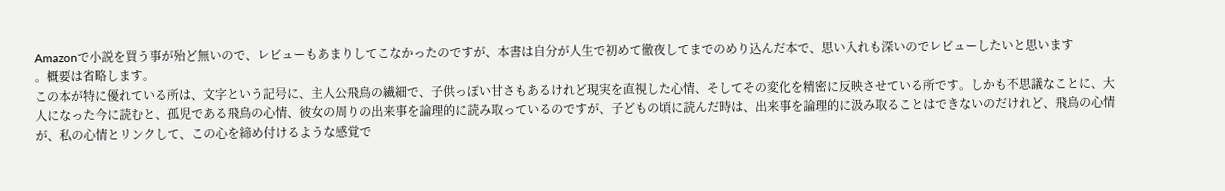Amazonで小説を買う事が殆ど無いので、レビューもあまりしてこなかったのですが、本書は自分が人生で初めて徹夜してまでのめり込んだ本で、思い入れも深いのでレビューしたいと思います
。概要は省略します。
この本が特に優れている所は、文字という記号に、主人公飛鳥の繊細で、子供っぽい甘さもあるけれど現実を直視した心情、そしてその変化を精密に反映させている所です。しかも不思議なことに、大人になった今に読むと、孤児である飛鳥の心情、彼女の周りの出来事を論理的に読み取っているのですが、子どもの頃に読んだ時は、出来事を論理的に汲み取ることはできないのだけれど、飛鳥の心情が、私の心情とリンクして、この心を締め付けるような感覚で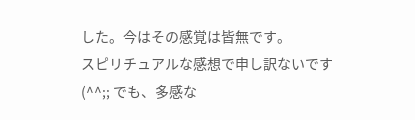した。今はその感覚は皆無です。
スピリチュアルな感想で申し訳ないです(^^;; でも、多感な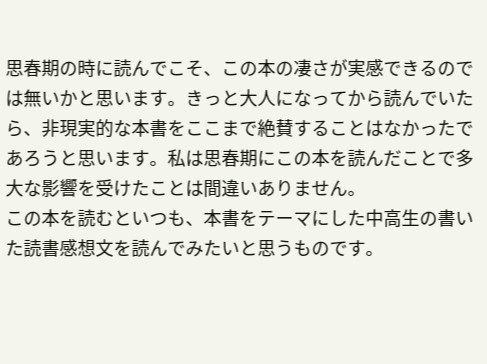思春期の時に読んでこそ、この本の凄さが実感できるのでは無いかと思います。きっと大人になってから読んでいたら、非現実的な本書をここまで絶賛することはなかったであろうと思います。私は思春期にこの本を読んだことで多大な影響を受けたことは間違いありません。
この本を読むといつも、本書をテーマにした中高生の書いた読書感想文を読んでみたいと思うものです。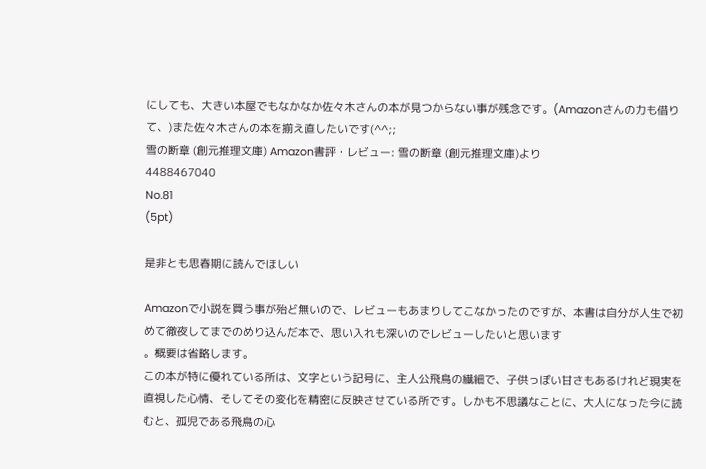にしても、大きい本屋でもなかなか佐々木さんの本が見つからない事が残念です。(Amazonさんの力も借りて、)また佐々木さんの本を揃え直したいです(^^;;
雪の断章 (創元推理文庫) Amazon書評・レビュー: 雪の断章 (創元推理文庫)より
4488467040
No.81
(5pt)

是非とも思春期に読んでほしい

Amazonで小説を買う事が殆ど無いので、レビューもあまりしてこなかったのですが、本書は自分が人生で初めて徹夜してまでのめり込んだ本で、思い入れも深いのでレビューしたいと思います
。概要は省略します。
この本が特に優れている所は、文字という記号に、主人公飛鳥の繊細で、子供っぽい甘さもあるけれど現実を直視した心情、そしてその変化を精密に反映させている所です。しかも不思議なことに、大人になった今に読むと、孤児である飛鳥の心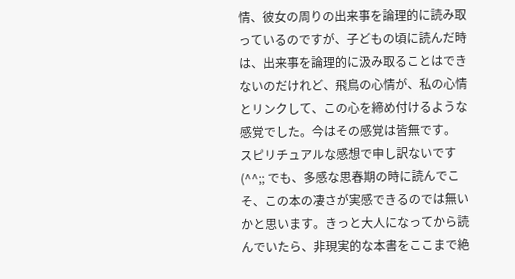情、彼女の周りの出来事を論理的に読み取っているのですが、子どもの頃に読んだ時は、出来事を論理的に汲み取ることはできないのだけれど、飛鳥の心情が、私の心情とリンクして、この心を締め付けるような感覚でした。今はその感覚は皆無です。
スピリチュアルな感想で申し訳ないです(^^;; でも、多感な思春期の時に読んでこそ、この本の凄さが実感できるのでは無いかと思います。きっと大人になってから読んでいたら、非現実的な本書をここまで絶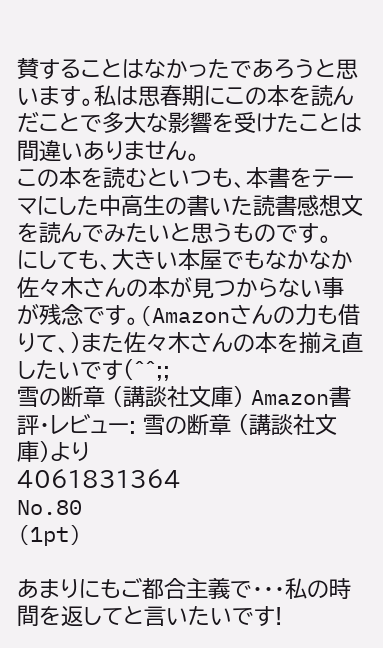賛することはなかったであろうと思います。私は思春期にこの本を読んだことで多大な影響を受けたことは間違いありません。
この本を読むといつも、本書をテーマにした中高生の書いた読書感想文を読んでみたいと思うものです。
にしても、大きい本屋でもなかなか佐々木さんの本が見つからない事が残念です。(Amazonさんの力も借りて、)また佐々木さんの本を揃え直したいです(^^;;
雪の断章 (講談社文庫) Amazon書評・レビュー: 雪の断章 (講談社文庫)より
4061831364
No.80
(1pt)

あまりにもご都合主義で・・・私の時間を返してと言いたいです!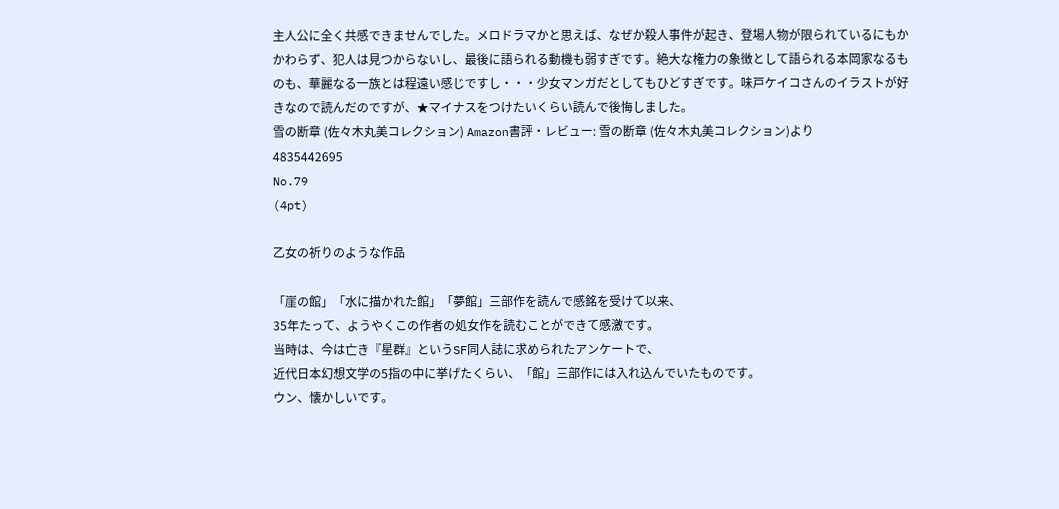主人公に全く共感できませんでした。メロドラマかと思えば、なぜか殺人事件が起き、登場人物が限られているにもかかわらず、犯人は見つからないし、最後に語られる動機も弱すぎです。絶大な権力の象徴として語られる本岡家なるものも、華麗なる一族とは程遠い感じですし・・・少女マンガだとしてもひどすぎです。味戸ケイコさんのイラストが好きなので読んだのですが、★マイナスをつけたいくらい読んで後悔しました。
雪の断章 (佐々木丸美コレクション) Amazon書評・レビュー: 雪の断章 (佐々木丸美コレクション)より
4835442695
No.79
(4pt)

乙女の祈りのような作品

「崖の館」「水に描かれた館」「夢館」三部作を読んで感銘を受けて以来、
35年たって、ようやくこの作者の処女作を読むことができて感激です。
当時は、今は亡き『星群』というSF同人誌に求められたアンケートで、
近代日本幻想文学の5指の中に挙げたくらい、「館」三部作には入れ込んでいたものです。
ウン、懐かしいです。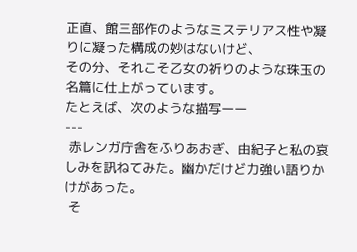正直、館三部作のようなミステリアス性や凝りに凝った構成の妙はないけど、
その分、それこそ乙女の祈りのような珠玉の名篇に仕上がっています。
たとえば、次のような描写ーー
---
 赤レンガ庁舎をふりあおぎ、由紀子と私の哀しみを訊ねてみた。幽かだけど力強い語りかけがあった。
 そ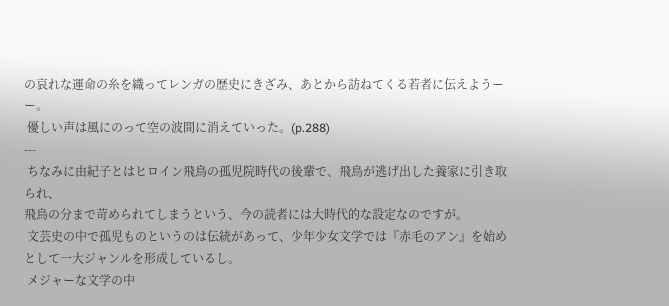の哀れな運命の糸を織ってレンガの歴史にきざみ、あとから訪ねてくる若者に伝えようーー。
 優しい声は風にのって空の波間に消えていった。(p.288)
---
 ちなみに由紀子とはヒロイン飛鳥の孤児院時代の後輩で、飛鳥が逃げ出した養家に引き取られ、
飛鳥の分まで苛められてしまうという、今の読者には大時代的な設定なのですが。
 文芸史の中で孤児ものというのは伝統があって、少年少女文学では『赤毛のアン』を始めとして一大ジャンルを形成しているし。
 メジャーな文学の中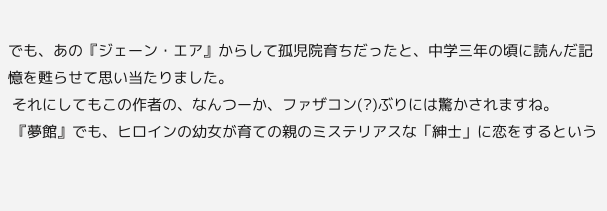でも、あの『ジェーン・エア』からして孤児院育ちだったと、中学三年の頃に読んだ記憶を甦らせて思い当たりました。
 それにしてもこの作者の、なんつーか、ファザコン(?)ぶりには驚かされますね。
 『夢館』でも、ヒロインの幼女が育ての親のミステリアスな「紳士」に恋をするという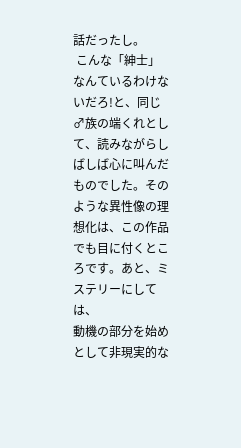話だったし。
 こんな「紳士」なんているわけないだろ!と、同じ♂族の端くれとして、読みながらしばしば心に叫んだものでした。そのような異性像の理想化は、この作品でも目に付くところです。あと、ミステリーにしては、
動機の部分を始めとして非現実的な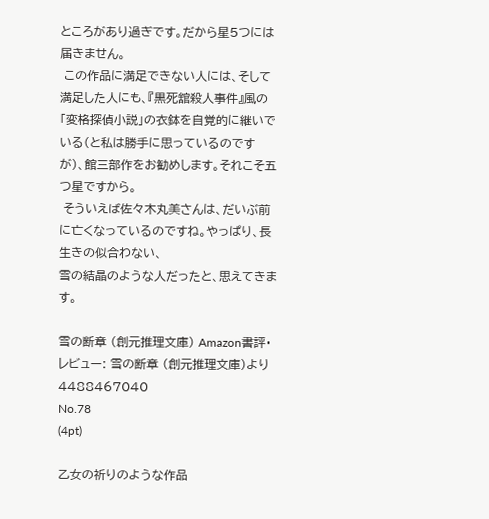ところがあり過ぎです。だから星5つには届きません。
 この作品に満足できない人には、そして満足した人にも、『黒死舘殺人事件』風の「変格探偵小説」の衣鉢を自覚的に継いでいる(と私は勝手に思っているのですが)、館三部作をお勧めします。それこそ五つ星ですから。
 そういえば佐々木丸美さんは、だいぶ前に亡くなっているのですね。やっぱり、長生きの似合わない、
雪の結晶のような人だったと、思えてきます。

雪の断章 (創元推理文庫) Amazon書評・レビュー: 雪の断章 (創元推理文庫)より
4488467040
No.78
(4pt)

乙女の祈りのような作品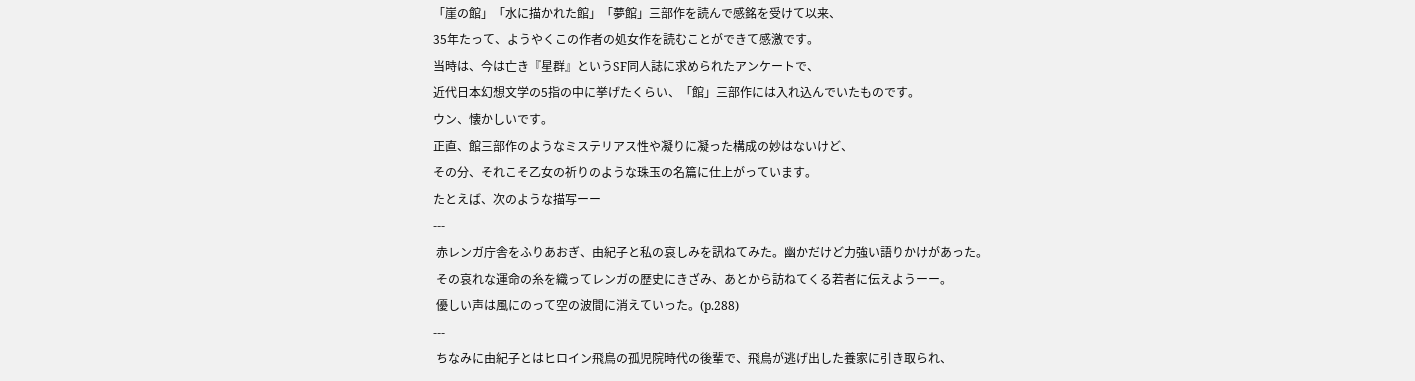「崖の館」「水に描かれた館」「夢館」三部作を読んで感銘を受けて以来、
35年たって、ようやくこの作者の処女作を読むことができて感激です。
当時は、今は亡き『星群』というSF同人誌に求められたアンケートで、
近代日本幻想文学の5指の中に挙げたくらい、「館」三部作には入れ込んでいたものです。
ウン、懐かしいです。
正直、館三部作のようなミステリアス性や凝りに凝った構成の妙はないけど、
その分、それこそ乙女の祈りのような珠玉の名篇に仕上がっています。
たとえば、次のような描写ーー
---
 赤レンガ庁舎をふりあおぎ、由紀子と私の哀しみを訊ねてみた。幽かだけど力強い語りかけがあった。
 その哀れな運命の糸を織ってレンガの歴史にきざみ、あとから訪ねてくる若者に伝えようーー。
 優しい声は風にのって空の波間に消えていった。(p.288)
---
 ちなみに由紀子とはヒロイン飛鳥の孤児院時代の後輩で、飛鳥が逃げ出した養家に引き取られ、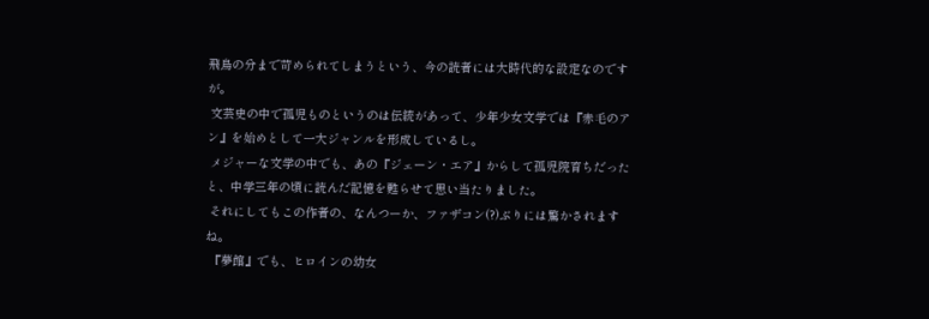飛鳥の分まで苛められてしまうという、今の読者には大時代的な設定なのですが。
 文芸史の中で孤児ものというのは伝統があって、少年少女文学では『赤毛のアン』を始めとして一大ジャンルを形成しているし。
 メジャーな文学の中でも、あの『ジェーン・エア』からして孤児院育ちだったと、中学三年の頃に読んだ記憶を甦らせて思い当たりました。
 それにしてもこの作者の、なんつーか、ファザコン(?)ぶりには驚かされますね。
 『夢館』でも、ヒロインの幼女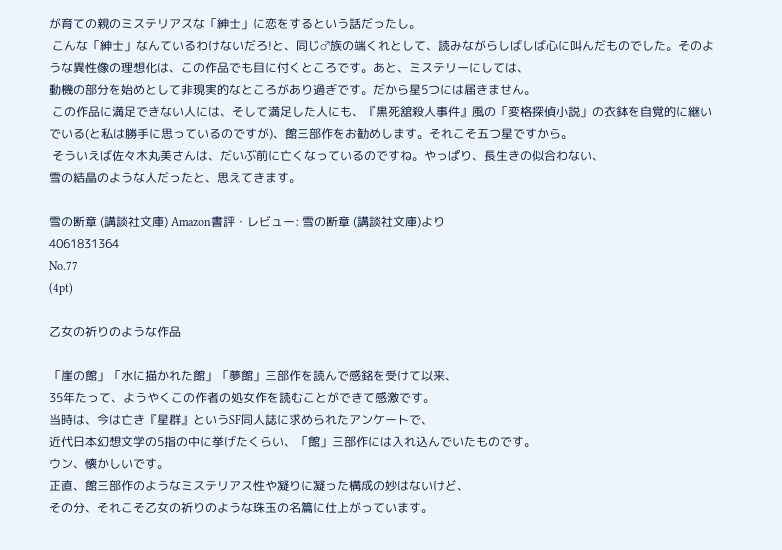が育ての親のミステリアスな「紳士」に恋をするという話だったし。
 こんな「紳士」なんているわけないだろ!と、同じ♂族の端くれとして、読みながらしばしば心に叫んだものでした。そのような異性像の理想化は、この作品でも目に付くところです。あと、ミステリーにしては、
動機の部分を始めとして非現実的なところがあり過ぎです。だから星5つには届きません。
 この作品に満足できない人には、そして満足した人にも、『黒死舘殺人事件』風の「変格探偵小説」の衣鉢を自覚的に継いでいる(と私は勝手に思っているのですが)、館三部作をお勧めします。それこそ五つ星ですから。
 そういえば佐々木丸美さんは、だいぶ前に亡くなっているのですね。やっぱり、長生きの似合わない、
雪の結晶のような人だったと、思えてきます。

雪の断章 (講談社文庫) Amazon書評・レビュー: 雪の断章 (講談社文庫)より
4061831364
No.77
(4pt)

乙女の祈りのような作品

「崖の館」「水に描かれた館」「夢館」三部作を読んで感銘を受けて以来、
35年たって、ようやくこの作者の処女作を読むことができて感激です。
当時は、今は亡き『星群』というSF同人誌に求められたアンケートで、
近代日本幻想文学の5指の中に挙げたくらい、「館」三部作には入れ込んでいたものです。
ウン、懐かしいです。
正直、館三部作のようなミステリアス性や凝りに凝った構成の妙はないけど、
その分、それこそ乙女の祈りのような珠玉の名篇に仕上がっています。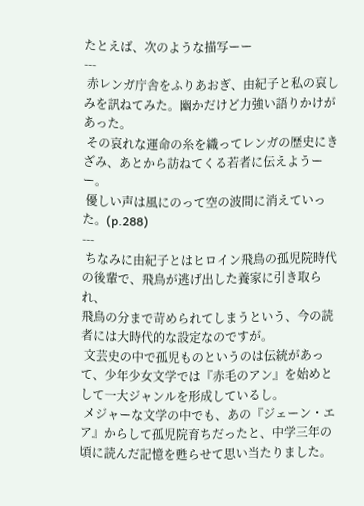たとえば、次のような描写ーー
---
 赤レンガ庁舎をふりあおぎ、由紀子と私の哀しみを訊ねてみた。幽かだけど力強い語りかけがあった。
 その哀れな運命の糸を織ってレンガの歴史にきざみ、あとから訪ねてくる若者に伝えようーー。
 優しい声は風にのって空の波間に消えていった。(p.288)
---
 ちなみに由紀子とはヒロイン飛鳥の孤児院時代の後輩で、飛鳥が逃げ出した養家に引き取られ、
飛鳥の分まで苛められてしまうという、今の読者には大時代的な設定なのですが。
 文芸史の中で孤児ものというのは伝統があって、少年少女文学では『赤毛のアン』を始めとして一大ジャンルを形成しているし。
 メジャーな文学の中でも、あの『ジェーン・エア』からして孤児院育ちだったと、中学三年の頃に読んだ記憶を甦らせて思い当たりました。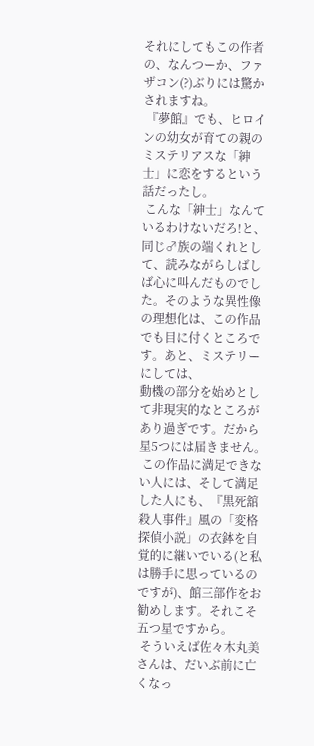それにしてもこの作者の、なんつーか、ファザコン(?)ぶりには驚かされますね。
 『夢館』でも、ヒロインの幼女が育ての親のミステリアスな「紳士」に恋をするという話だったし。
 こんな「紳士」なんているわけないだろ!と、同じ♂族の端くれとして、読みながらしばしば心に叫んだものでした。そのような異性像の理想化は、この作品でも目に付くところです。あと、ミステリーにしては、
動機の部分を始めとして非現実的なところがあり過ぎです。だから星5つには届きません。
 この作品に満足できない人には、そして満足した人にも、『黒死舘殺人事件』風の「変格探偵小説」の衣鉢を自覚的に継いでいる(と私は勝手に思っているのですが)、館三部作をお勧めします。それこそ五つ星ですから。
 そういえば佐々木丸美さんは、だいぶ前に亡くなっ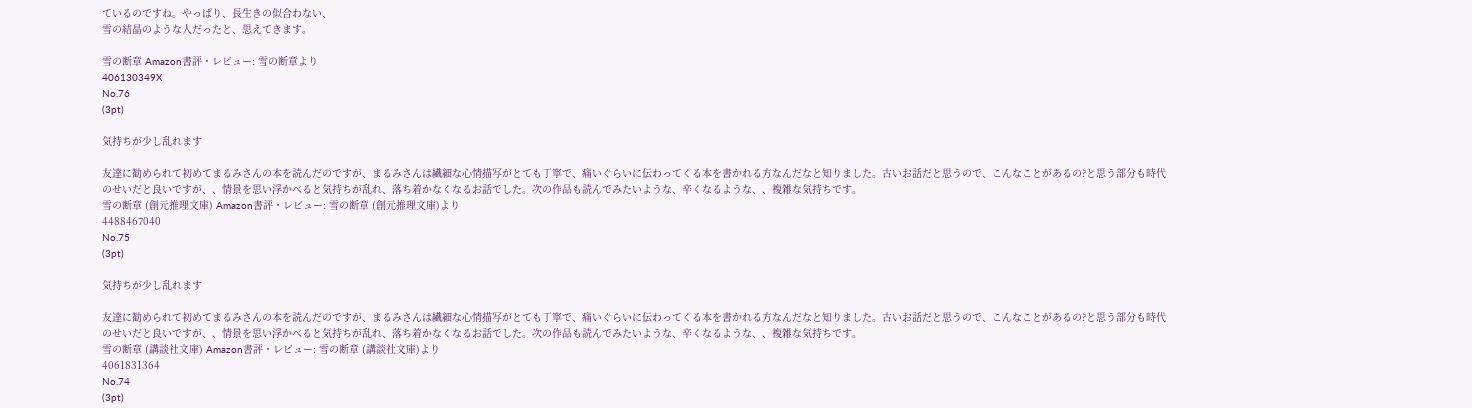ているのですね。やっぱり、長生きの似合わない、
雪の結晶のような人だったと、思えてきます。

雪の断章 Amazon書評・レビュー: 雪の断章より
406130349X
No.76
(3pt)

気持ちが少し乱れます

友達に勧められて初めてまるみさんの本を読んだのですが、まるみさんは繊細な心情描写がとても丁寧で、痛いぐらいに伝わってくる本を書かれる方なんだなと知りました。古いお話だと思うので、こんなことがあるの?と思う部分も時代のせいだと良いですが、、情景を思い浮かべると気持ちが乱れ、落ち着かなくなるお話でした。次の作品も読んでみたいような、辛くなるような、、複雑な気持ちです。
雪の断章 (創元推理文庫) Amazon書評・レビュー: 雪の断章 (創元推理文庫)より
4488467040
No.75
(3pt)

気持ちが少し乱れます

友達に勧められて初めてまるみさんの本を読んだのですが、まるみさんは繊細な心情描写がとても丁寧で、痛いぐらいに伝わってくる本を書かれる方なんだなと知りました。古いお話だと思うので、こんなことがあるの?と思う部分も時代のせいだと良いですが、、情景を思い浮かべると気持ちが乱れ、落ち着かなくなるお話でした。次の作品も読んでみたいような、辛くなるような、、複雑な気持ちです。
雪の断章 (講談社文庫) Amazon書評・レビュー: 雪の断章 (講談社文庫)より
4061831364
No.74
(3pt)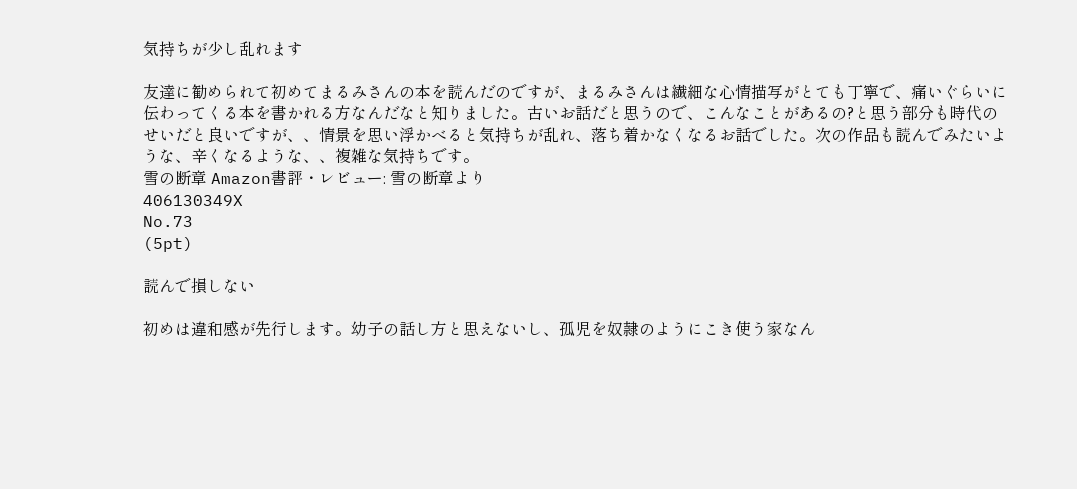気持ちが少し乱れます

友達に勧められて初めてまるみさんの本を読んだのですが、まるみさんは繊細な心情描写がとても丁寧で、痛いぐらいに伝わってくる本を書かれる方なんだなと知りました。古いお話だと思うので、こんなことがあるの?と思う部分も時代のせいだと良いですが、、情景を思い浮かべると気持ちが乱れ、落ち着かなくなるお話でした。次の作品も読んでみたいような、辛くなるような、、複雑な気持ちです。
雪の断章 Amazon書評・レビュー: 雪の断章より
406130349X
No.73
(5pt)

読んで損しない

初めは違和感が先行します。幼子の話し方と思えないし、孤児を奴隷のようにこき使う家なん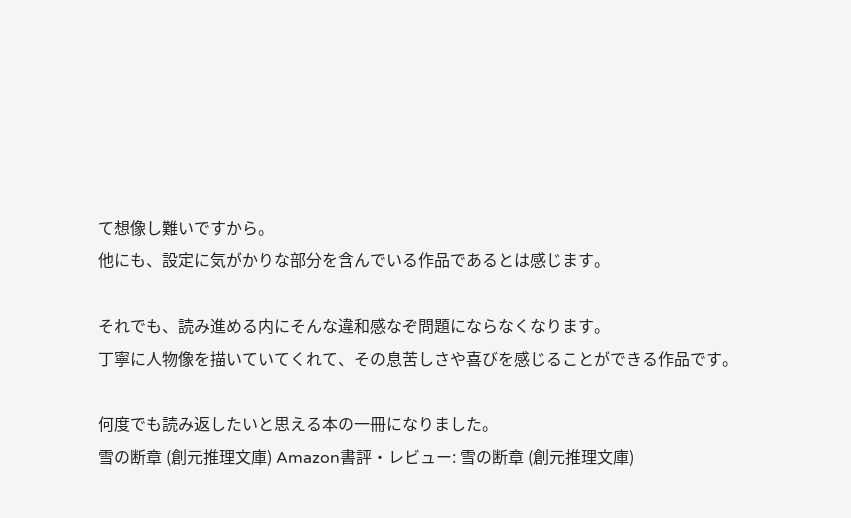て想像し難いですから。
他にも、設定に気がかりな部分を含んでいる作品であるとは感じます。

それでも、読み進める内にそんな違和感なぞ問題にならなくなります。
丁寧に人物像を描いていてくれて、その息苦しさや喜びを感じることができる作品です。

何度でも読み返したいと思える本の一冊になりました。
雪の断章 (創元推理文庫) Amazon書評・レビュー: 雪の断章 (創元推理文庫)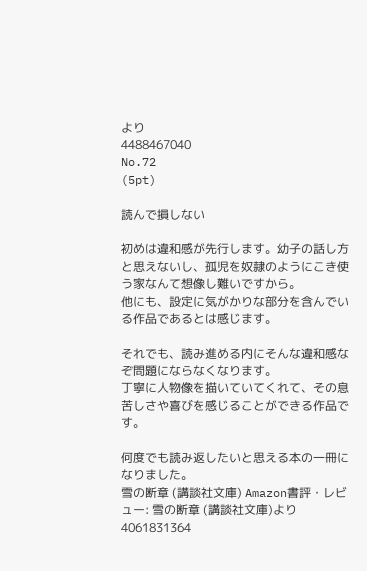より
4488467040
No.72
(5pt)

読んで損しない

初めは違和感が先行します。幼子の話し方と思えないし、孤児を奴隷のようにこき使う家なんて想像し難いですから。
他にも、設定に気がかりな部分を含んでいる作品であるとは感じます。

それでも、読み進める内にそんな違和感なぞ問題にならなくなります。
丁寧に人物像を描いていてくれて、その息苦しさや喜びを感じることができる作品です。

何度でも読み返したいと思える本の一冊になりました。
雪の断章 (講談社文庫) Amazon書評・レビュー: 雪の断章 (講談社文庫)より
4061831364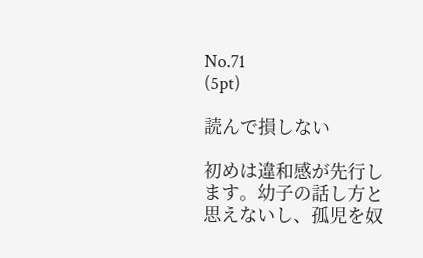No.71
(5pt)

読んで損しない

初めは違和感が先行します。幼子の話し方と思えないし、孤児を奴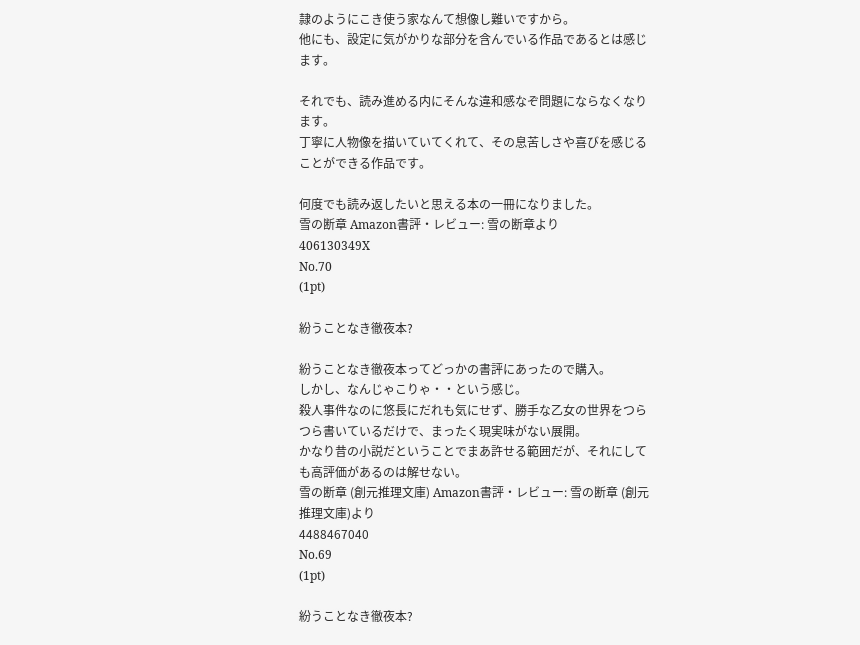隷のようにこき使う家なんて想像し難いですから。
他にも、設定に気がかりな部分を含んでいる作品であるとは感じます。

それでも、読み進める内にそんな違和感なぞ問題にならなくなります。
丁寧に人物像を描いていてくれて、その息苦しさや喜びを感じることができる作品です。

何度でも読み返したいと思える本の一冊になりました。
雪の断章 Amazon書評・レビュー: 雪の断章より
406130349X
No.70
(1pt)

紛うことなき徹夜本?

紛うことなき徹夜本ってどっかの書評にあったので購入。
しかし、なんじゃこりゃ・・という感じ。
殺人事件なのに悠長にだれも気にせず、勝手な乙女の世界をつらつら書いているだけで、まったく現実味がない展開。
かなり昔の小説だということでまあ許せる範囲だが、それにしても高評価があるのは解せない。
雪の断章 (創元推理文庫) Amazon書評・レビュー: 雪の断章 (創元推理文庫)より
4488467040
No.69
(1pt)

紛うことなき徹夜本?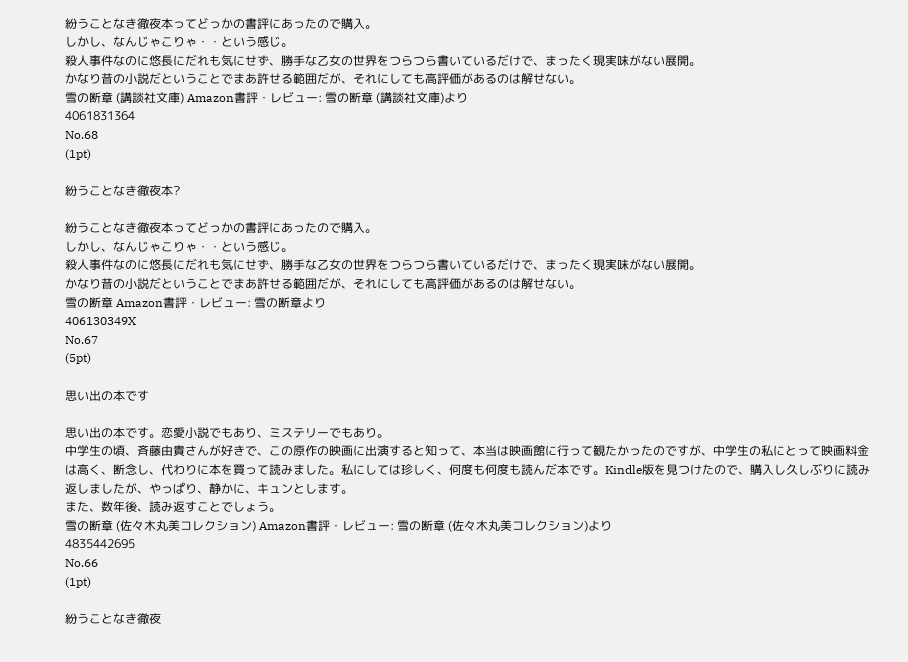紛うことなき徹夜本ってどっかの書評にあったので購入。
しかし、なんじゃこりゃ・・という感じ。
殺人事件なのに悠長にだれも気にせず、勝手な乙女の世界をつらつら書いているだけで、まったく現実味がない展開。
かなり昔の小説だということでまあ許せる範囲だが、それにしても高評価があるのは解せない。
雪の断章 (講談社文庫) Amazon書評・レビュー: 雪の断章 (講談社文庫)より
4061831364
No.68
(1pt)

紛うことなき徹夜本?

紛うことなき徹夜本ってどっかの書評にあったので購入。
しかし、なんじゃこりゃ・・という感じ。
殺人事件なのに悠長にだれも気にせず、勝手な乙女の世界をつらつら書いているだけで、まったく現実味がない展開。
かなり昔の小説だということでまあ許せる範囲だが、それにしても高評価があるのは解せない。
雪の断章 Amazon書評・レビュー: 雪の断章より
406130349X
No.67
(5pt)

思い出の本です

思い出の本です。恋愛小説でもあり、ミステリーでもあり。
中学生の頃、斉藤由貴さんが好きで、この原作の映画に出演すると知って、本当は映画館に行って観たかったのですが、中学生の私にとって映画料金は高く、断念し、代わりに本を買って読みました。私にしては珍しく、何度も何度も読んだ本です。Kindle版を見つけたので、購入し久しぶりに読み返しましたが、やっぱり、静かに、キュンとします。
また、数年後、読み返すことでしょう。
雪の断章 (佐々木丸美コレクション) Amazon書評・レビュー: 雪の断章 (佐々木丸美コレクション)より
4835442695
No.66
(1pt)

紛うことなき徹夜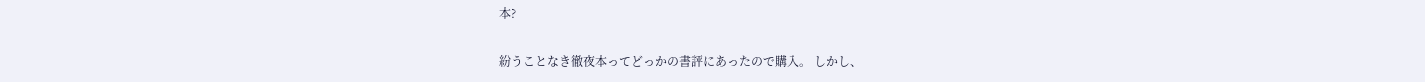本?

紛うことなき徹夜本ってどっかの書評にあったので購入。 しかし、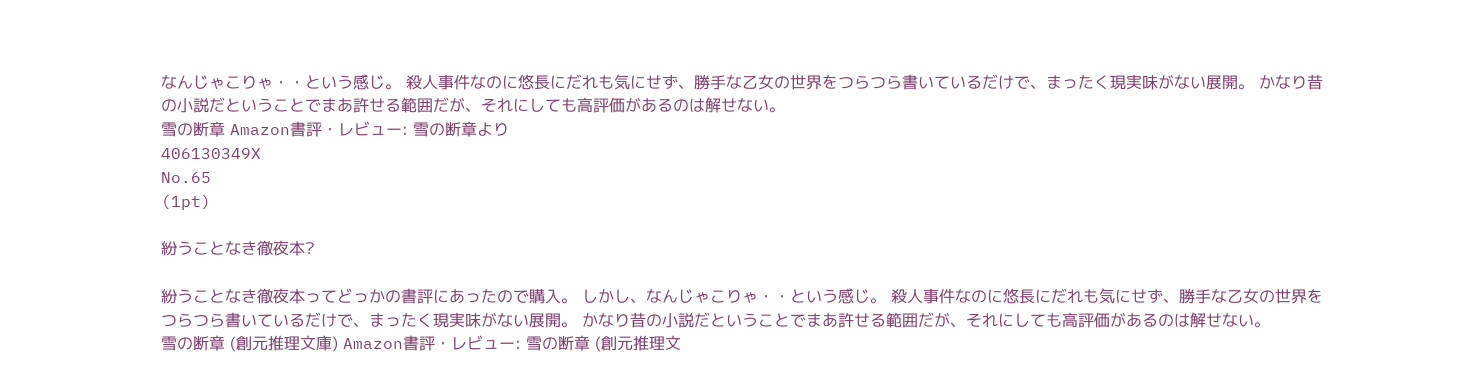なんじゃこりゃ・・という感じ。 殺人事件なのに悠長にだれも気にせず、勝手な乙女の世界をつらつら書いているだけで、まったく現実味がない展開。 かなり昔の小説だということでまあ許せる範囲だが、それにしても高評価があるのは解せない。
雪の断章 Amazon書評・レビュー: 雪の断章より
406130349X
No.65
(1pt)

紛うことなき徹夜本?

紛うことなき徹夜本ってどっかの書評にあったので購入。 しかし、なんじゃこりゃ・・という感じ。 殺人事件なのに悠長にだれも気にせず、勝手な乙女の世界をつらつら書いているだけで、まったく現実味がない展開。 かなり昔の小説だということでまあ許せる範囲だが、それにしても高評価があるのは解せない。
雪の断章 (創元推理文庫) Amazon書評・レビュー: 雪の断章 (創元推理文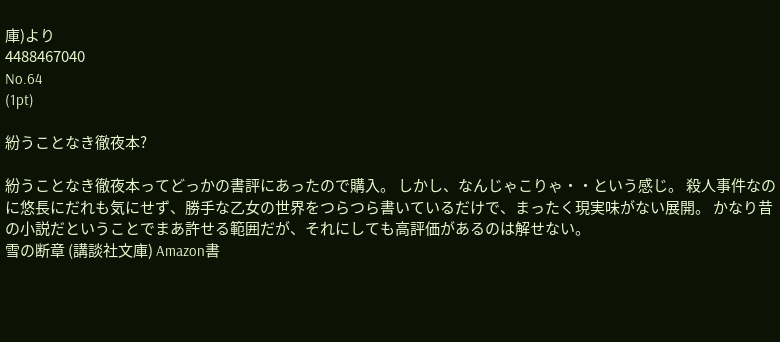庫)より
4488467040
No.64
(1pt)

紛うことなき徹夜本?

紛うことなき徹夜本ってどっかの書評にあったので購入。 しかし、なんじゃこりゃ・・という感じ。 殺人事件なのに悠長にだれも気にせず、勝手な乙女の世界をつらつら書いているだけで、まったく現実味がない展開。 かなり昔の小説だということでまあ許せる範囲だが、それにしても高評価があるのは解せない。
雪の断章 (講談社文庫) Amazon書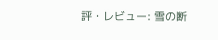評・レビュー: 雪の断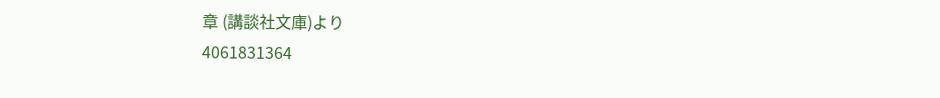章 (講談社文庫)より
4061831364